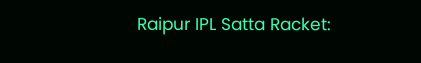Raipur IPL Satta Racket: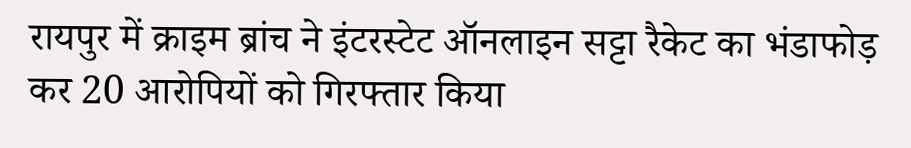रायपुर में क्राइम ब्रांच ने इंटरस्टेट ऑनलाइन सट्टा रैकेट का भंडाफोड़ कर 20 आरोपियों को गिरफ्तार किया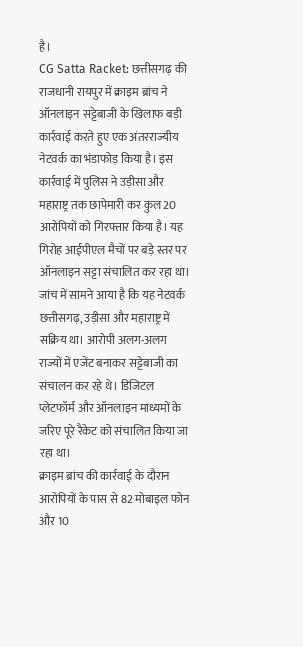है।
CG Satta Racket: छत्तीसगढ़ की राजधानी रायपुर में क्राइम ब्रांच ने ऑनलाइन सट्टेबाजी के खिलाफ बड़ी कार्रवाई करते हुए एक अंतरराज्यीय नेटवर्क का भंडाफोड़ किया है। इस कार्रवाई में पुलिस ने उड़ीसा और महाराष्ट्र तक छापेमारी कर कुल 20 आरोपियों को गिरफ्तार किया है। यह गिरोह आईपीएल मैचों पर बड़े स्तर पर ऑनलाइन सट्टा संचालित कर रहा था।
जांच में सामने आया है कि यह नेटवर्क छत्तीसगढ़, उड़ीसा और महाराष्ट्र में सक्रिय था। आरोपी अलग-अलग राज्यों में एजेंट बनाकर सट्टेबाजी का संचालन कर रहे थे। डिजिटल प्लेटफॉर्म और ऑनलाइन माध्यमों के जरिए पूरे रैकेट को संचालित किया जा रहा था।
क्राइम ब्रांच की कार्रवाई के दौरान आरोपियों के पास से 82 मोबाइल फोन और 10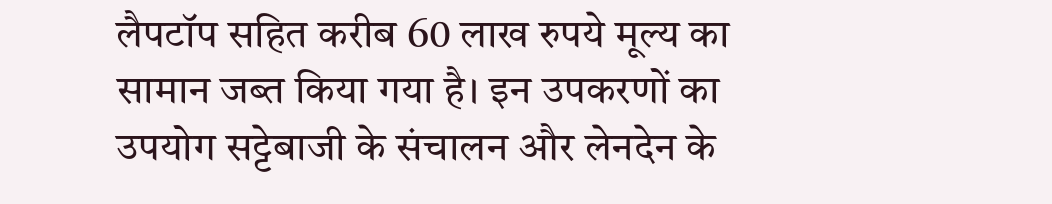लैपटॉप सहित करीब 60 लाख रुपये मूल्य का सामान जब्त किया गया है। इन उपकरणों का उपयोग सट्टेबाजी के संचालन और लेनदेन के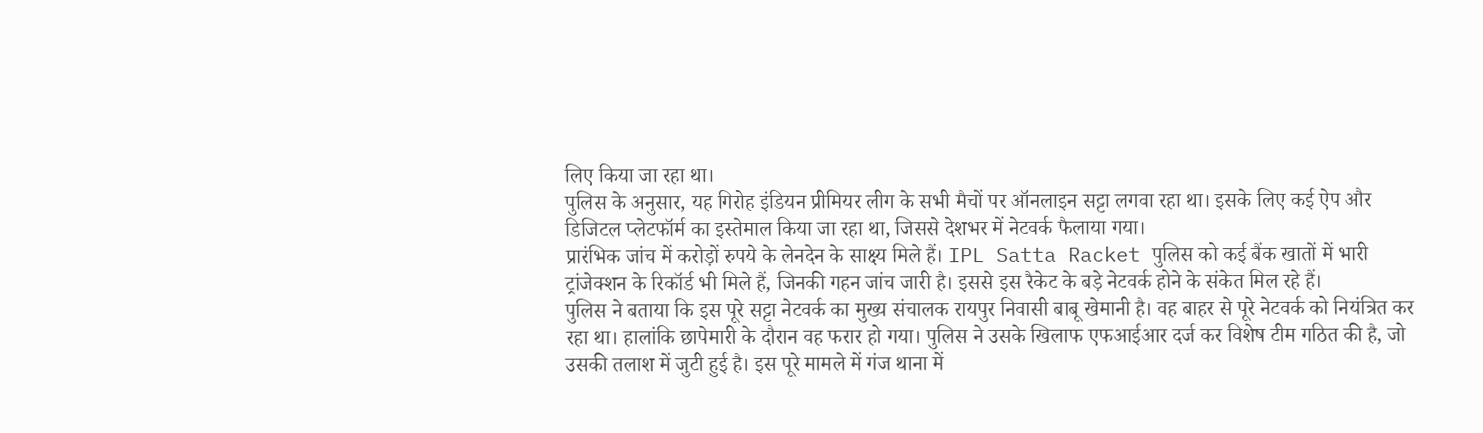लिए किया जा रहा था।
पुलिस के अनुसार, यह गिरोह इंडियन प्रीमियर लीग के सभी मैचों पर ऑनलाइन सट्टा लगवा रहा था। इसके लिए कई ऐप और डिजिटल प्लेटफॉर्म का इस्तेमाल किया जा रहा था, जिससे देशभर में नेटवर्क फैलाया गया।
प्रारंभिक जांच में करोड़ों रुपये के लेनदेन के साक्ष्य मिले हैं। IPL Satta Racket पुलिस को कई बैंक खातों में भारी ट्रांजेक्शन के रिकॉर्ड भी मिले हैं, जिनकी गहन जांच जारी है। इससे इस रैकेट के बड़े नेटवर्क होने के संकेत मिल रहे हैं।
पुलिस ने बताया कि इस पूरे सट्टा नेटवर्क का मुख्य संचालक रायपुर निवासी बाबू खेमानी है। वह बाहर से पूरे नेटवर्क को नियंत्रित कर रहा था। हालांकि छापेमारी के दौरान वह फरार हो गया। पुलिस ने उसके खिलाफ एफआईआर दर्ज कर विशेष टीम गठित की है, जो उसकी तलाश में जुटी हुई है। इस पूरे मामले में गंज थाना में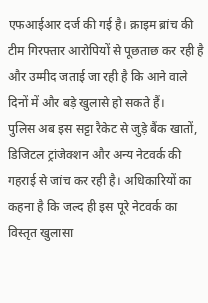एफआईआर दर्ज की गई है। क्राइम ब्रांच की टीम गिरफ्तार आरोपियों से पूछताछ कर रही है और उम्मीद जताई जा रही है कि आने वाले दिनों में और बड़े खुलासे हो सकते हैं।
पुलिस अब इस सट्टा रैकेट से जुड़े बैंक खातों, डिजिटल ट्रांजेक्शन और अन्य नेटवर्क की गहराई से जांच कर रही है। अधिकारियों का कहना है कि जल्द ही इस पूरे नेटवर्क का विस्तृत खुलासा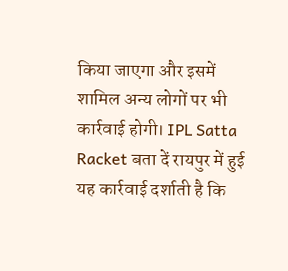किया जाएगा और इसमें शामिल अन्य लोगों पर भी कार्रवाई होगी। IPL Satta Racket बता दें रायपुर में हुई यह कार्रवाई दर्शाती है कि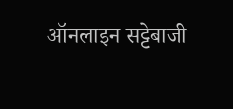ऑनलाइन सट्टेबाजी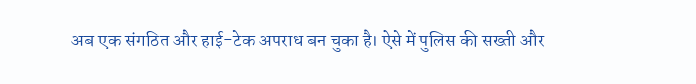अब एक संगठित और हाई-टेक अपराध बन चुका है। ऐसे में पुलिस की सख्ती और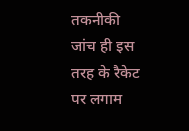तकनीकी जांच ही इस तरह के रैकेट पर लगाम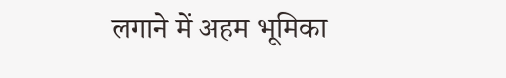लगाने में अहम भूमिका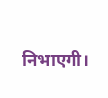निभाएगी।